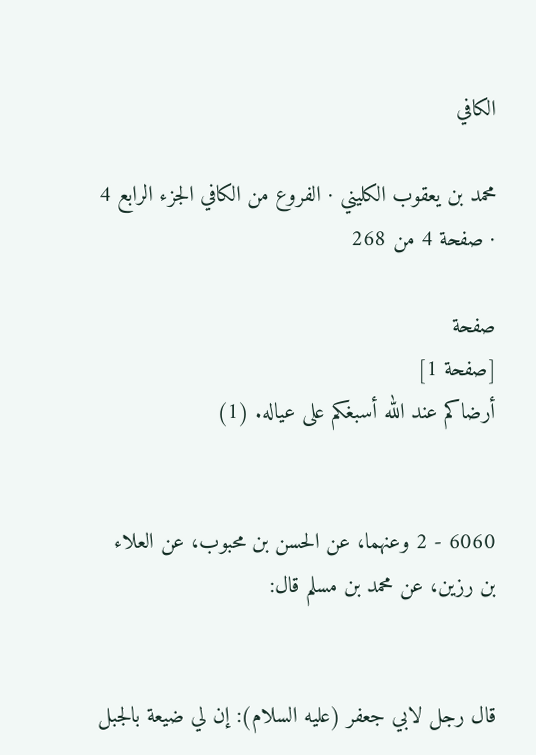الكافي

محمد بن يعقوب الكليني · الفروع من الكافي الجزء الرابع 4 · صفحة 4 من 268

صفحة
[صفحة 1]
أرضاكم عند الله أسبغكم على عياله. (1)


6060 - 2 وعنهما، عن الحسن بن محبوب، عن العلاء بن رزين، عن محمد بن مسلم قال:


قال رجل لابي جعفر (عليه السلام): إن لي ضيعة بالجبل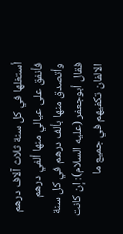أستغلها في كل سنة ثلاث آلاف درهم فأنفق على عيالي منها ألفي درهم وأتصدق منها بألف درهم في كل سنة فقال أبوجعفر (عليه السلام): إن كانت الالفان تكفيهم في جميع ما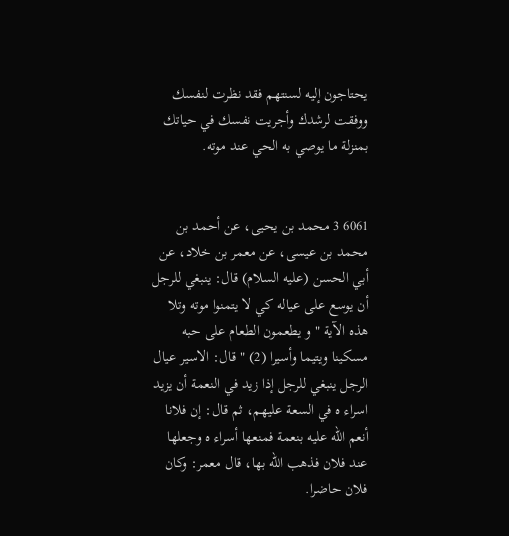يحتاجون إليه لسنتهم فقد نظرت لنفسك ووفقت لرشدك وأجريت نفسك في حياتك بمنزلة ما يوصي به الحي عند موته.


6061 3 محمد بن يحيى، عن أحمد بن محمد بن عيسى، عن معمر بن خلاد، عن أبي الحسن (عليه السلام) قال: ينبغي للرجل أن يوسع على عياله كي لا يتمنوا موته وتلا هذه الآية " و يطعمون الطعام على حبه مسكينا ويتيما وأسيرا (2) " قال: الاسير عيال الرجل ينبغي للرجل إذا زيد في النعمة أن يزيد اسراء ه في السعة عليهم، ثم قال: إن فلانا أنعم الله عليه بنعمة فمنعها أسراء ه وجعلها عند فلان فذهب الله بها، قال معمر: وكان فلان حاضرا.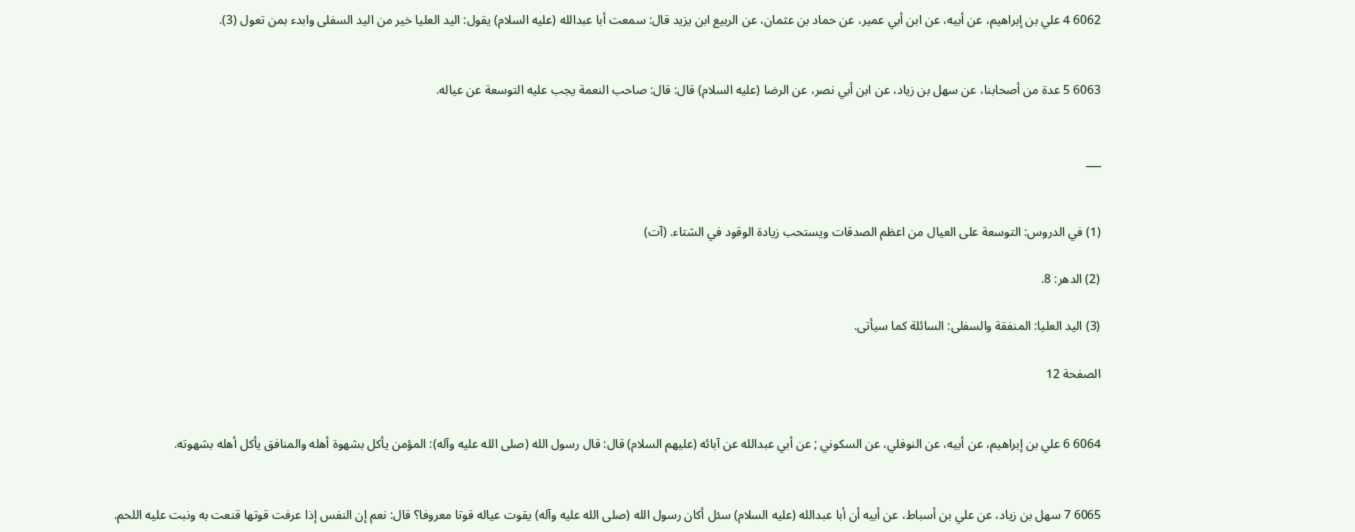6062 4 علي بن إبراهيم، عن أبيه، عن ابن أبي عمير، عن حماد بن عثمان، عن الربيع ابن يزيد قال: سمعت أبا عبدالله (عليه السلام) يقول: اليد العليا خير من اليد السفلى وابدء بمن تعول (3).


6063 5 عدة من أصحابنا، عن سهل بن زياد، عن ابن أبي نصر، عن الرضا (عليه السلام) قال: قال: صاحب النعمة يجب عليه التوسعة عن عياله.


___


(1) في الدروس: التوسعة على العيال من اعظم الصدقات ويستحب زيادة الوقود في الشتاء. (آت)

(2) الدهر: 8.

(3) اليد العليا: المنفقة والسفلى: السائلة كما سيأتى.

الصفحة 12


6064 6 علي بن إبراهيم، عن أبيه، عن النوفلي، عن السكوني ; عن أبي عبدالله عن آبائه (عليهم السلام) قال: قال رسول الله (صلى الله عليه وآله): المؤمن يأكل بشهوة أهله والمنافق يأكل أهله بشهوته.


6065 7 سهل بن زياد، عن علي بن أسباط، عن أبيه أن أبا عبدالله (عليه السلام) سئل أكان رسول الله (صلى الله عليه وآله) يقوت عياله قوتا معروفا؟ قال: نعم إن النفس إذا عرفت قوتها قنعت به ونبت عليه اللحم.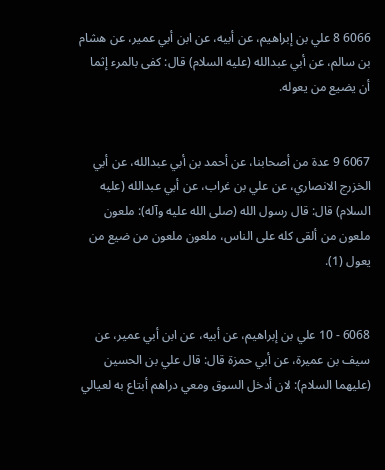6066 8 علي بن إبراهيم، عن أبيه، عن ابن أبي عمير، عن هشام بن سالم، عن أبي عبدالله (عليه السلام) قال: كفى بالمرء إثما أن يضيع من يعوله.


6067 9 عدة من أصحابنا، عن أحمد بن أبي عبدالله، عن أبي الخزرج الانصاري، عن علي بن غراب، عن أبي عبدالله (عليه السلام) قال: قال رسول الله (صلى الله عليه وآله): ملعون ملعون من ألقى كله على الناس، ملعون ملعون من ضيع من يعول (1).


6068 - 10 علي بن إبراهيم، عن أبيه، عن ابن أبي عمير، عن سيف بن عميرة، عن أبي حمزة قال: قال علي بن الحسين (عليهما السلام): لان أدخل السوق ومعي دراهم أبتاع به لعيالي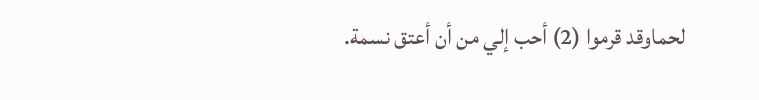لحماوقد قرموا (2) أحب إلي من أن أعتق نسمة.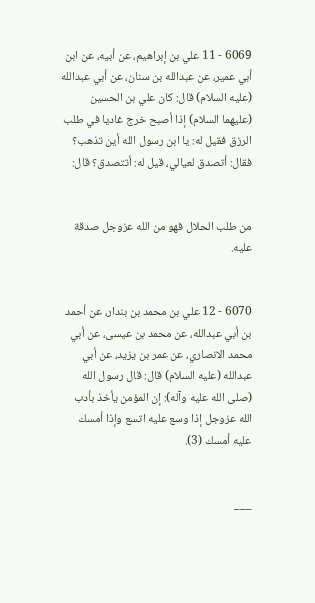6069 - 11 علي بن إبراهيم، عن أبيه، عن ابن أبي عمير، عن عبدالله بن سنان، عن أبي عبدالله (عليه السلام) قال: كان علي بن الحسين (عليهما السلام) إذا أصبح خرج غاديا في طلب الرزق فقيل له: يا ابن رسول الله أين تذهب؟ فقال: أتصدق لعيالي، قيل له: أتتصدق؟ قال:


من طلب الحلال فهو من الله عزوجل صدقة عليه.


6070 - 12 علي بن محمد بن بندار، عن أحمد بن أبي عبدالله، عن محمد بن عيسى، عن أبي محمد الانصاري، عن عمر بن يزيد، عن أبي عبدالله (عليه السلام) قال: قال رسول الله (صلى الله عليه وآله): إن المؤمن يأخذ بأدب الله عزوجل إذا وسع عليه اتسع وإذا أمسك عليه أمسك (3).


___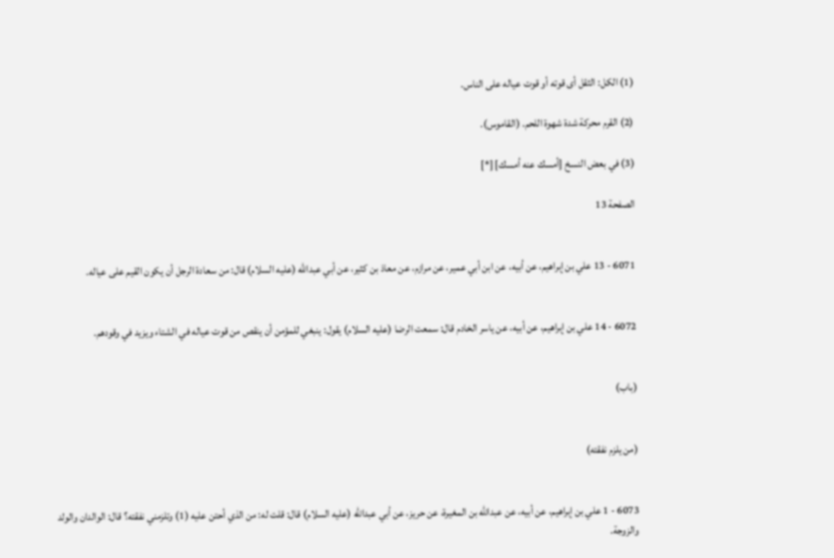(1) الكل: الثقل أى قوته أو قوت عياله على الناس.

(2) القرم محركة شدة شهوة اللحم. (القاموس).

(3) في بعض النسخ [أمسك عنه أمسك] [*]

الصفحة 13


6071 - 13 علي بن إبراهيم، عن أبيه، عن ابن أبي عمير، عن مرازم، عن معاذ بن كثير، عن أبي عبدالله (عليه السلام) قال: من سعادة الرجل أن يكون القيم على عياله.


6072 - 14 علي بن إبراهيم، عن أبيه، عن ياسر الخادم قال: سمعت الرضا (عليه السلام) يقول: ينبغي للمؤمن أن ينقص من قوت عياله في الشتاء ويزيد في وقودهم.


(باب)


(من يلزم نفقته)


6073 - 1 علي بن إبراهيم، عن أبيه، عن عبدالله بن المغيرة، عن حريز، عن أبي عبدالله (عليه السلام) قال: قلت له: من الذي أحتن عليه (1) وتلزمني نفقته؟ قال: الوالدان والولد والزوجة.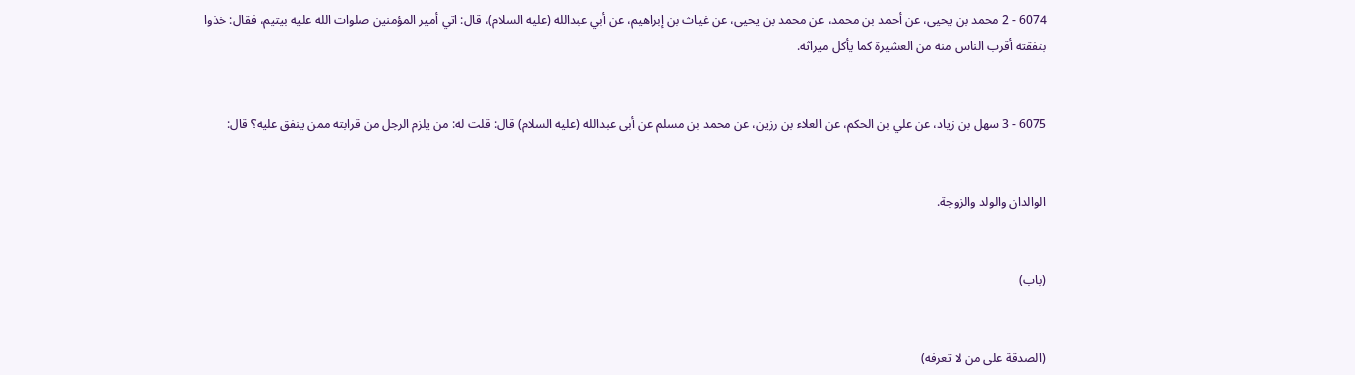6074 - 2 محمد بن يحيى، عن أحمد بن محمد، عن محمد بن يحيى، عن غياث بن إبراهيم، عن أبي عبدالله (عليه السلام)، قال: اتي أمير المؤمنين صلوات الله عليه بيتيم، فقال: خذوا بنفقته أقرب الناس منه من العشيرة كما يأكل ميراثه.


6075 - 3 سهل بن زياد، عن علي بن الحكم، عن العلاء بن رزين، عن محمد بن مسلم عن أبى عبدالله (عليه السلام) قال: قلت له: من يلزم الرجل من قرابته ممن ينفق عليه؟ قال:


الوالدان والولد والزوجة.


(باب)


(الصدقة على من لا تعرفه)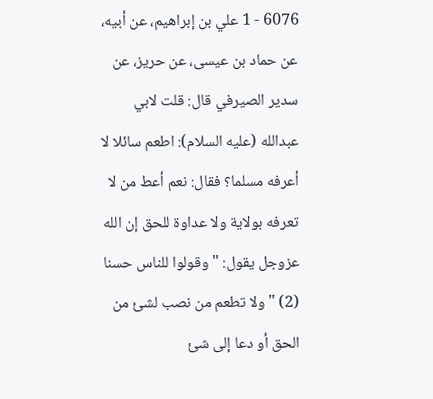6076 - 1 علي بن إبراهيم، عن أبيه، عن حماد بن عيسى، عن حريز، عن سدير الصيرفي قال: قلت لابي عبدالله (عليه السلام): اطعم سائلا لا أعرفه مسلما؟ فقال: نعم أعط من لا تعرفه بولاية ولا عداوة للحق إن الله عزوجل يقول: " وقولوا للناس حسنا (2) " ولا تطعم من نصب لشئ من الحق أو دعا إلى شئ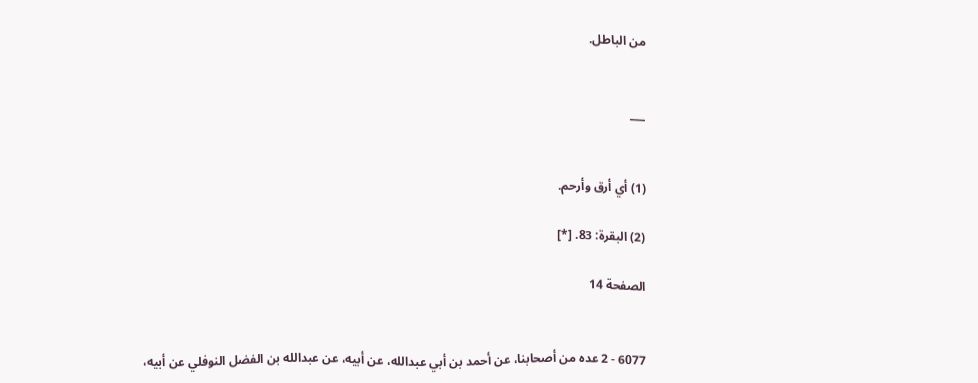من الباطل.


___


(1) أي أرق وأرحم.

(2) البقرة: 83. [*]

الصفحة 14


6077 - 2 عده من أصحابنا، عن أحمد بن أبي عبدالله، عن أبيه، عن عبدالله بن الفضل النوفلي عن أبيه،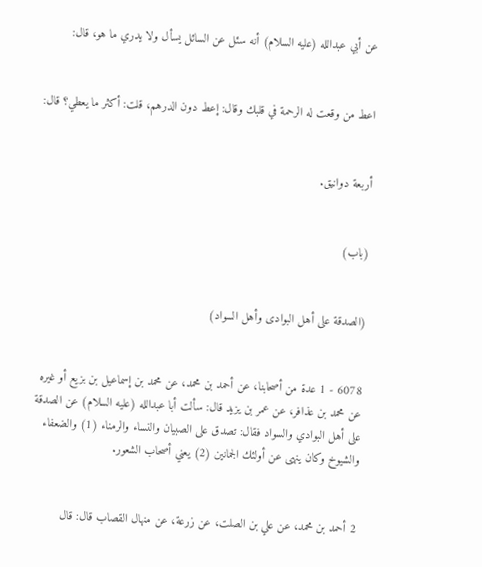عن أبي عبدالله (عليه السلام) أنه سئل عن السائل يسأل ولا يدري ما هو، قال:


اعط من وقعت له الرحمة في قلبك وقال: إعط دون الدرهم، قلت: أكثر ما يعطي؟ قال:


أربعة دوانيق.


(باب)


(الصدقة على أهل البوادى وأهل السواد)


6078 - 1 عدة من أصحابنا، عن أحمد بن محمد، عن محمد بن إسماعيل بن بزيع أو غيره عن محمد بن عذافر، عن عمر بن يزيد قال: سألت أبا عبدالله (عليه السلام) عن الصدقة على أهل البوادي والسواد فقال: تصدق على الصبيان والنساء والرمناء (1) والضعفاء والشيوخ وكان ينهى عن أولئك الجمانين (2) يعني أصحاب الشعور.


2 أحمد بن محمد، عن علي بن الصلت، عن زرعة، عن منهال القصاب قال: قال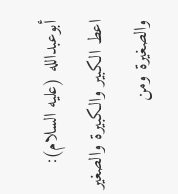أبوعبدالله (عليه السلام): اعط الكبير والكبيرة والصغير والصغيرة ومن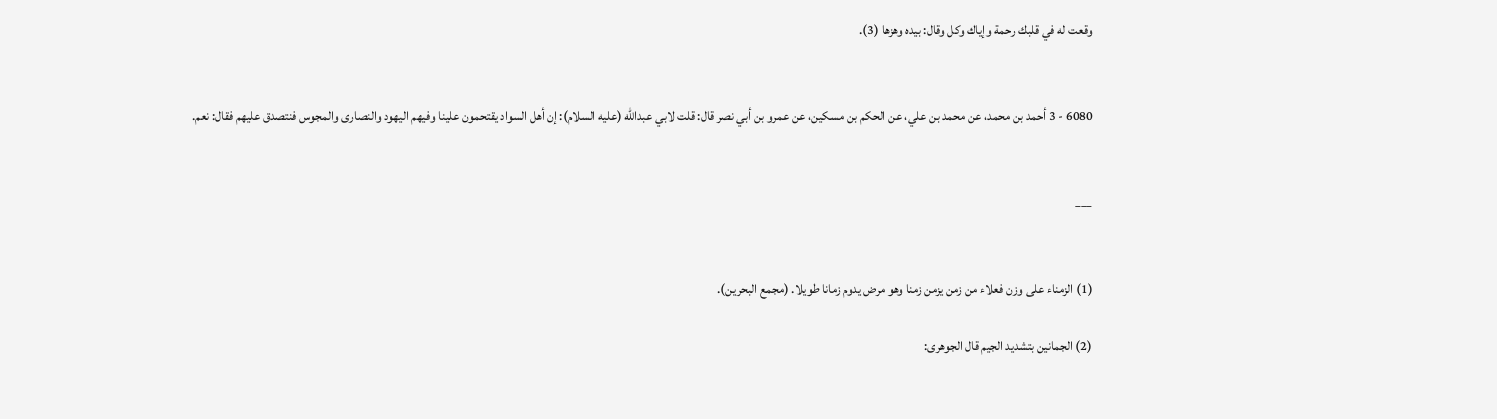وقعت له في قلبك رحمة وإياك وكل وقال: بيده وهزها (3).


6080 - 3 أحمد بن محمد، عن محمد بن علي، عن الحكم بن مسكين، عن عمرو بن أبي نصر قال: قلت لابي عبدالله (عليه السلام): إن أهل السواد يقتحمون علينا وفيهم اليهود والنصارى والمجوس فنتصدق عليهم فقال: نعم.


___


(1) الزمناء على وزن فعلاء من زمن يزمن زمنا وهو مرض يدوم زمانا طويلا. (مجمع البحرين).

(2) الجمانين بتشديد الجيم قال الجوهرى: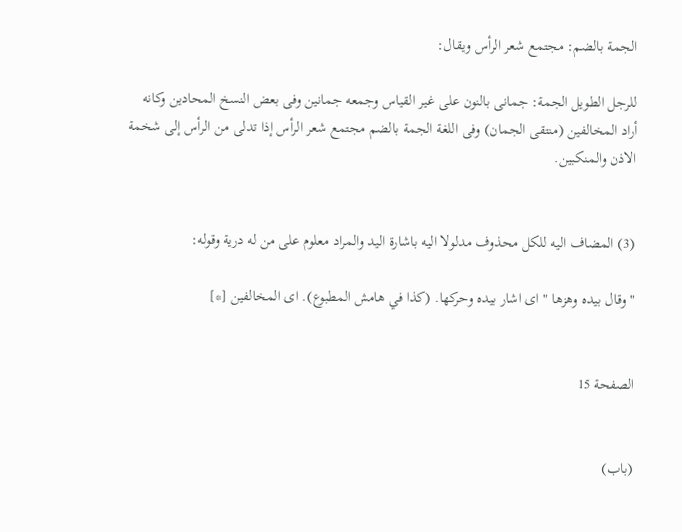الجمة بالضم: مجتمع شعر الرأس ويقال:

للرجل الطويل الجمة: جمانى بالنون على غير القياس وجمعه جمانين وفى بعض النسخ المحادين وكانه أراد المخالفين (منتقى الجمان) وفى اللغة الجمة بالضم مجتمع شعر الرأس إذا تدلى من الرأس إلى شخمة الاذن والمنكبين.


(3) المضاف اليه للكل محذوف مدلولا اليه باشارة اليد والمراد معلوم على من له درية وقوله:

" وقال بيده وهزها " اى اشار بيده وحركها. (كذا في هامش المطبوع). اى المخالفين [*]


الصفحة 15


(باب)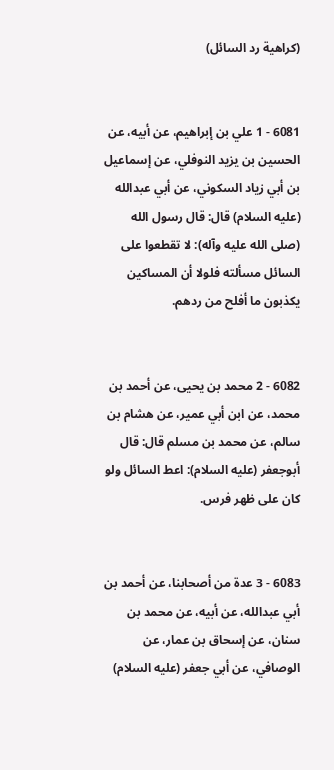(كراهية رد السائل)


6081 - 1 علي بن إبراهيم، عن أبيه، عن الحسين بن يزيد النوفلي، عن إسماعيل بن أبي زياد السكوني، عن أبي عبدالله (عليه السلام) قال: قال رسول الله (صلى الله عليه وآله): لا تقطعوا على السائل مسألته فلولا أن المساكين يكذبون ما أفلح من ردهم.


6082 - 2 محمد بن يحيى، عن أحمد بن محمد، عن ابن أبي عمير، عن هشام بن سالم، عن محمد بن مسلم قال: قال أبوجعفر (عليه السلام): اعط السائل ولو كان على ظهر فرس.


6083 - 3 عدة من أصحابنا، عن أحمد بن أبي عبدالله، عن أبيه، عن محمد بن سنان، عن إسحاق بن عمار، عن الوصافي، عن أبي جعفر (عليه السلام)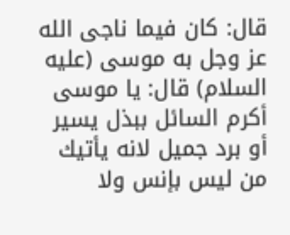قال: كان فيما ناجى الله عز وجل به موسى (عليه السلام) قال: يا موسى أكرم السائل ببذل يسير أو برد جميل لانه يأتيك من ليس بإنس ولا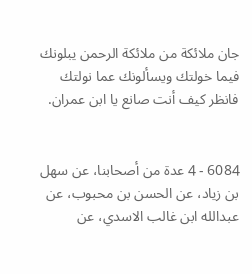جان ملائكة من ملائكة الرحمن يبلونك فيما خولتك ويسألونك عما نولتك فانظر كيف أنت صانع يا ابن عمران.


6084 - 4 عدة من أصحابنا، عن سهل بن زياد، عن الحسن بن محبوب، عن عبدالله ابن غالب الاسدي، عن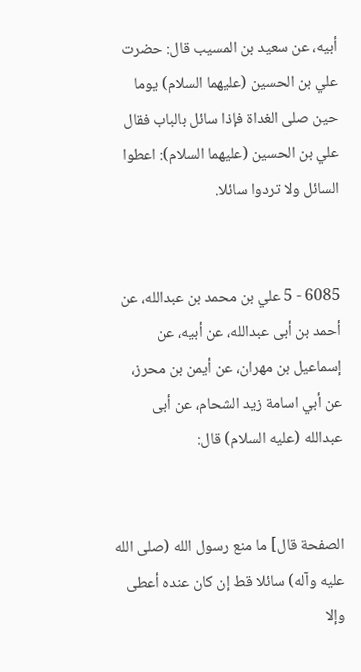أبيه، عن سعيد بن المسيب قال: حضرت علي بن الحسين (عليهما السلام) يوما حين صلى الغداة فإذا سائل بالباب فقال علي بن الحسين (عليهما السلام): اعطوا السائل ولا تردوا سائلا.


6085 - 5 علي بن محمد بن عبدالله، عن أحمد بن أبى عبدالله، عن أبيه، عن إسماعيل بن مهران، عن أيمن بن محرز، عن أبي اسامة زيد الشحام، عن أبى عبدالله (عليه السلام) قال:


الصفحة قال] ما منع رسول الله (صلى الله عليه وآله) سائلا قط إن كان عنده أعطى وإلا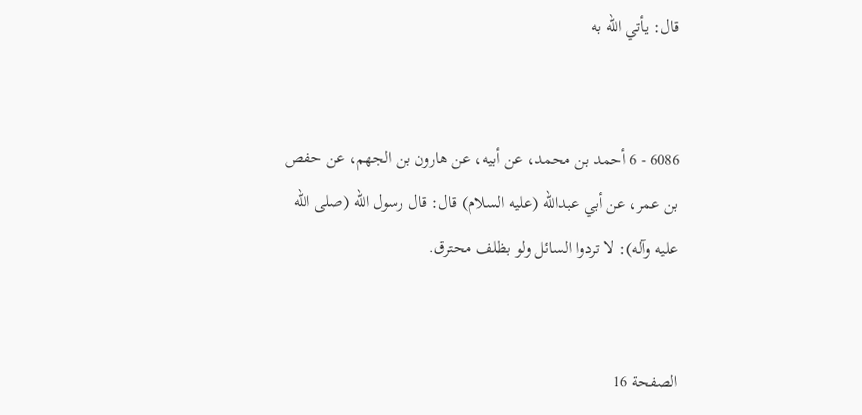قال: يأتي الله به


6086 - 6 أحمد بن محمد، عن أبيه، عن هارون بن الجهم، عن حفص بن عمر، عن أبي عبدالله (عليه السلام) قال: قال رسول الله (صلى الله عليه وآله): لا تردوا السائل ولو بظلف محترق.


الصفحة 16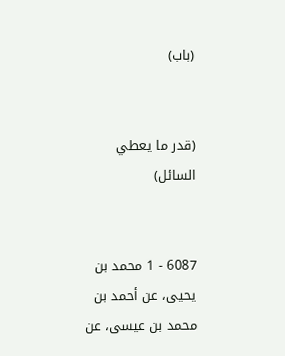(باب)


(قدر ما يعطي السائل)


6087 - 1 محمد بن يحيى، عن أحمد بن محمد بن عيسى، عن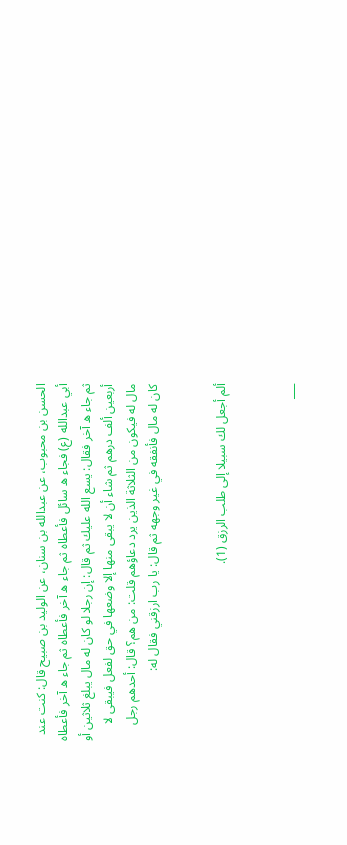الحسن بن محبوب، عن عبدالله بن سنان، عن الوليد بن صبيح قال: كنت عند أبي عبدالله (ع) فجاء ه سائل فأعطاه ثم جاء ه آخر فأعطاه ثم جاء ه آخر فأعطاه ثم جاء ه آخر فقال: يسع الله عليك ثم قال: إن رجلا لو كان له مال يبلغ ثلاثين أو أربعين ألف درهم ثم شاء أن لا يبقى منها إلا وضعها في حق لفعل فيبقى لا مال له فيكون من الثلاثة الذين يرد دعاؤهم قلت: من هم؟ قال: أحدهم رجل كان له مال فأنفقه في غير وجهه ثم قال: يا رب ارزقني فقال له:


ألم أجعل لك سبيلا إلى طلب الرزق (1).


___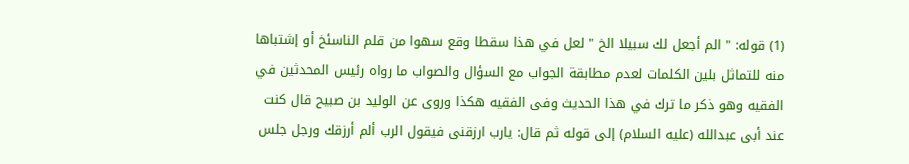(1) قوله: " الم أجعل لك سبيلا الخ " لعل في هذا سقطا وقع سهوا من قلم الناسئخ أو إشتباها منه للتماثل بلين الكلمات لعدم مطابقة الجواب مع السؤال والصواب ما رواه رئيس المحدثين في الفقيه وهو ذكر ما ترك في هذا الحديث وفى الفقيه هكذا وروى عن الوليد بن صبيح قال كنت عند أبى عبدالله (عليه السلام) إلى قوله ثم قال: يارب ارزقنى فيقول الرب ألم أرزقك ورجل جلس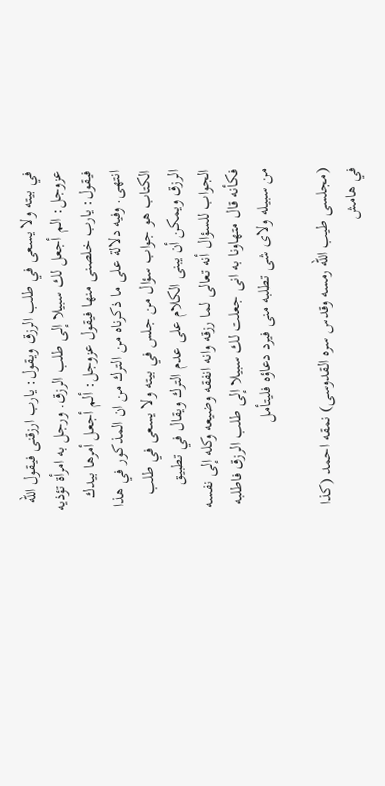في بيته ولا يسعى في طلب الرزق ويقول: يارب ارزقنى فيقول الله عزوجل: الم أجعل لك سبيلا إلى طلب الرزق. ورجل به امرأة تؤذيه فيقول: يارب خلصنى منها فيقول عزوجل: ألم أجعل أمرها بيدك انتهى. وفيه دلالة على ما ذكرناه من الترك من ان المذكور في هذا الكتاب هو جواب سؤال من جلس في بيته ولا يسعى في طلب الرزق ويمكن أن يبنى الكلام على عدم الترك ويقال في تطبيق الجواب للسؤال أنه تعالى لما رزقه وانه انفقه وضيعه وكله إلى نفسه فكأنه قال متهاونا به انى جعلت لك سبيلا إلى طلب الرزق فاطلبه من سبيله ولاى شى تطلبه منى فيرد دعاؤه فليتأمل

(مجلسى طيب الله رمسه وقدس سره القدوسى) نمقه احمد (كذا في هامش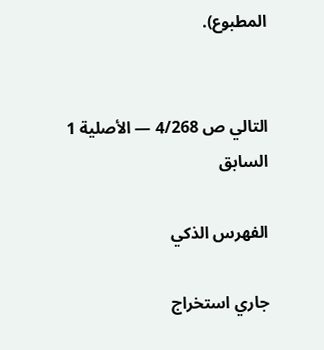المطبوع).


التالي ص 4/268 — الأصلية 1 السابق

الفهرس الذكي

جاري استخراج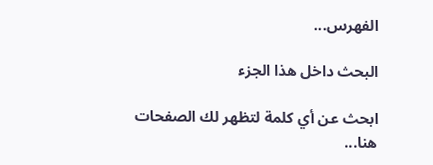الفهرس...

البحث داخل هذا الجزء

ابحث عن أي كلمة لتظهر لك الصفحات هنا...